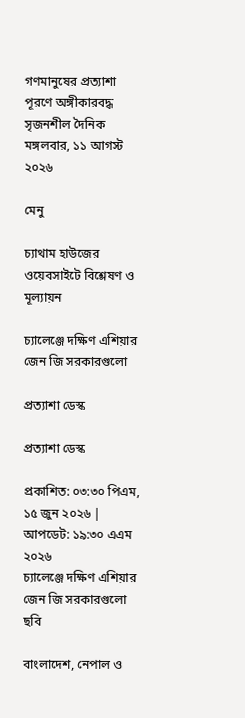গণমানুষের প্রত্যাশা পূরণে অঙ্গীকারবদ্ধ সৃজনশীল দৈনিক
মঙ্গলবার, ১১ আগস্ট ২০২৬

মেনু

চ্যাথাম হাউজের ওয়েবসাইটে বিশ্লেষণ ও মূল্যায়ন

চ্যালেঞ্জে দক্ষিণ এশিয়ার জেন জি সরকারগুলো

প্রত্যাশা ডেস্ক

প্রত্যাশা ডেস্ক

প্রকাশিত: ০৩:৩০ পিএম, ১৫ জুন ২০২৬ | আপডেট: ১৯:৩০ এএম ২০২৬
চ্যালেঞ্জে দক্ষিণ এশিয়ার জেন জি সরকারগুলো
ছবি

বাংলাদেশ, নেপাল ও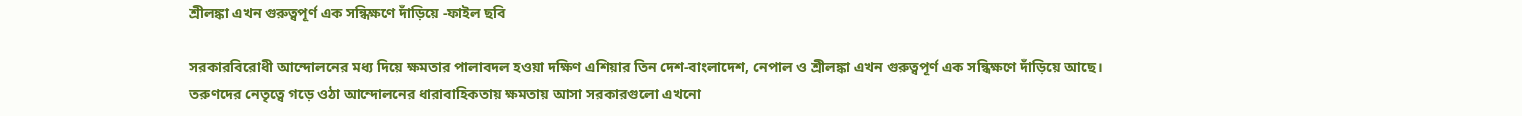শ্রীলঙ্কা এখন গুরুত্বপূর্ণ এক সন্ধিক্ষণে দাঁড়িয়ে -ফাইল ছবি

সরকারবিরোধী আন্দোলনের মধ্য দিয়ে ক্ষমতার পালাবদল হওয়া দক্ষিণ এশিয়ার তিন দেশ-বাংলাদেশ, নেপাল ও শ্রীলঙ্কা এখন গুরুত্বপূর্ণ এক সন্ধিক্ষণে দাঁড়িয়ে আছে। তরুণদের নেতৃত্বে গড়ে ওঠা আন্দোলনের ধারাবাহিকতায় ক্ষমতায় আসা সরকারগুলো এখনো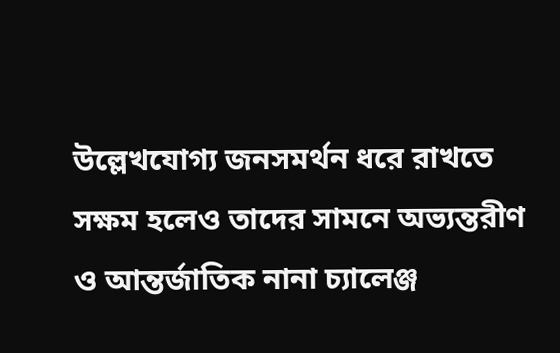উল্লেখযোগ্য জনসমর্থন ধরে রাখতে সক্ষম হলেও তাদের সামনে অভ্যন্তরীণ ও আন্তর্জাতিক নানা চ্যালেঞ্জ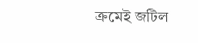ক্রমেই জটিল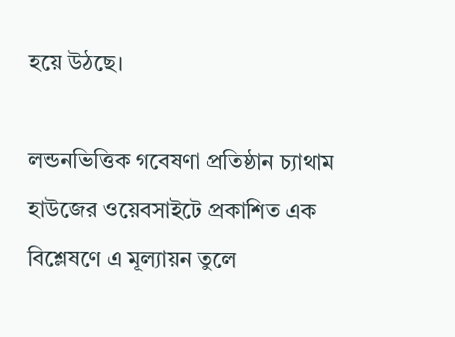হয়ে উঠছে।

লন্ডনভিত্তিক গবেষণা প্রতিষ্ঠান চ্যাথাম হাউজের ওয়েবসাইটে প্রকাশিত এক বিশ্লেষণে এ মূল্যায়ন তুলে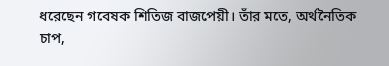ধরেছেন গবেষক শিতিজ বাজপেয়ী। তাঁর মতে, অর্থনৈতিক চাপ,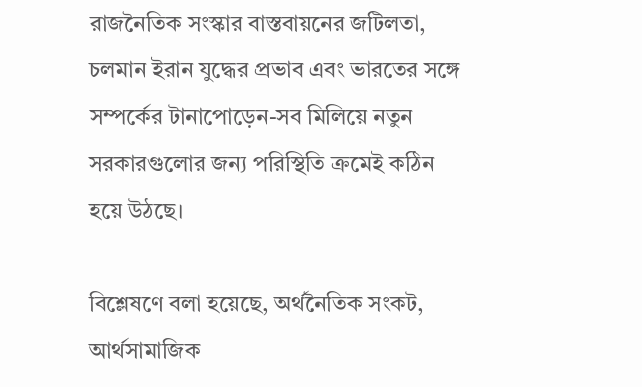রাজনৈতিক সংস্কার বাস্তবায়নের জটিলতা, চলমান ইরান যুদ্ধের প্রভাব এবং ভারতের সঙ্গে সম্পর্কের টানাপোড়েন-সব মিলিয়ে নতুন সরকারগুলোর জন্য পরিস্থিতি ক্রমেই কঠিন হয়ে উঠছে।

বিশ্লেষণে বলা হয়েছে, অর্থনৈতিক সংকট, আর্থসামাজিক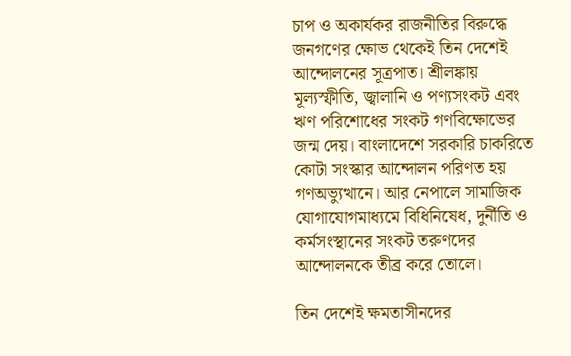চাপ ও অকার্যকর রাজনীতির বিরুদ্ধে জনগণের ক্ষোভ থেকেই তিন দেশেই আন্দোলনের সূত্রপাত। শ্রীলঙ্কায় মূল্যস্ফীতি, জ্বালানি ও পণ্যসংকট এবং ঋণ পরিশোধের সংকট গণবিক্ষোভের জন্ম দেয়। বাংলাদেশে সরকারি চাকরিতে কোটা সংস্কার আন্দোলন পরিণত হয় গণঅভ্যুত্থানে। আর নেপালে সামাজিক যোগাযোগমাধ্যমে বিধিনিষেধ, দুর্নীতি ও কর্মসংস্থানের সংকট তরুণদের আন্দোলনকে তীব্র করে তোলে।

তিন দেশেই ক্ষমতাসীনদের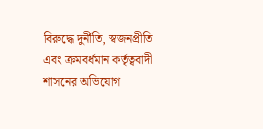বিরুদ্ধে দুর্নীতি, স্বজনপ্রীতি এবং ক্রমবর্ধমান কর্তৃত্ববাদী শাসনের অভিযোগ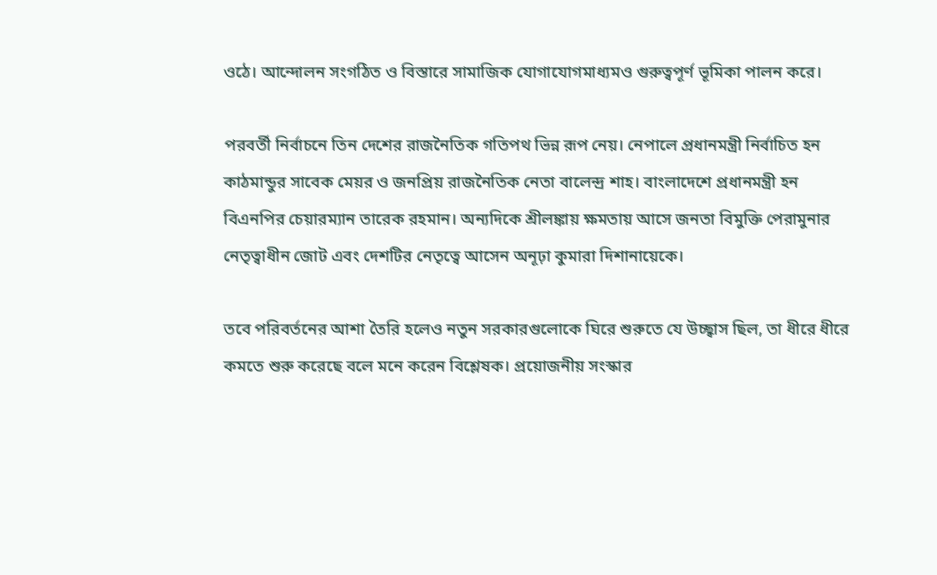ওঠে। আন্দোলন সংগঠিত ও বিস্তারে সামাজিক যোগাযোগমাধ্যমও গুরুত্বপূর্ণ ভূমিকা পালন করে।

পরবর্তী নির্বাচনে তিন দেশের রাজনৈতিক গতিপথ ভিন্ন রূপ নেয়। নেপালে প্রধানমন্ত্রী নির্বাচিত হন কাঠমান্ডুর সাবেক মেয়র ও জনপ্রিয় রাজনৈতিক নেতা বালেন্দ্র শাহ। বাংলাদেশে প্রধানমন্ত্রী হন বিএনপির চেয়ারম্যান তারেক রহমান। অন্যদিকে শ্রীলঙ্কায় ক্ষমতায় আসে জনতা বিমুক্তি পেরামুনার নেতৃত্বাধীন জোট এবং দেশটির নেতৃত্বে আসেন অনূঢ়া কুমারা দিশানায়েকে।

তবে পরিবর্তনের আশা তৈরি হলেও নতুন সরকারগুলোকে ঘিরে শুরুতে যে উচ্ছ্বাস ছিল, তা ধীরে ধীরে কমতে শুরু করেছে বলে মনে করেন বিশ্লেষক। প্রয়োজনীয় সংস্কার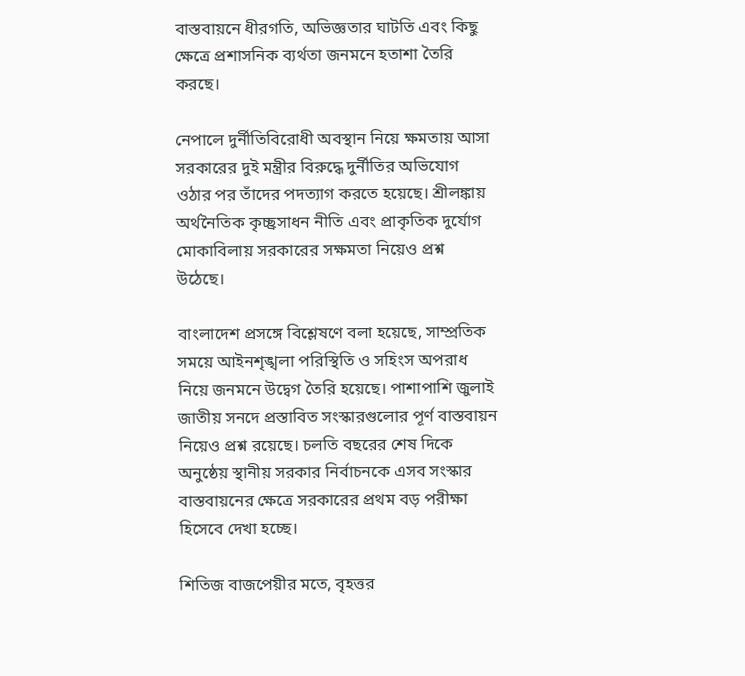বাস্তবায়নে ধীরগতি, অভিজ্ঞতার ঘাটতি এবং কিছু ক্ষেত্রে প্রশাসনিক ব্যর্থতা জনমনে হতাশা তৈরি করছে।

নেপালে দুর্নীতিবিরোধী অবস্থান নিয়ে ক্ষমতায় আসা সরকারের দুই মন্ত্রীর বিরুদ্ধে দুর্নীতির অভিযোগ ওঠার পর তাঁদের পদত্যাগ করতে হয়েছে। শ্রীলঙ্কায় অর্থনৈতিক কৃচ্ছ্রসাধন নীতি এবং প্রাকৃতিক দুর্যোগ মোকাবিলায় সরকারের সক্ষমতা নিয়েও প্রশ্ন উঠেছে।

বাংলাদেশ প্রসঙ্গে বিশ্লেষণে বলা হয়েছে, সাম্প্রতিক সময়ে আইনশৃঙ্খলা পরিস্থিতি ও সহিংস অপরাধ নিয়ে জনমনে উদ্বেগ তৈরি হয়েছে। পাশাপাশি জুলাই জাতীয় সনদে প্রস্তাবিত সংস্কারগুলোর পূর্ণ বাস্তবায়ন নিয়েও প্রশ্ন রয়েছে। চলতি বছরের শেষ দিকে অনুষ্ঠেয় স্থানীয় সরকার নির্বাচনকে এসব সংস্কার বাস্তবায়নের ক্ষেত্রে সরকারের প্রথম বড় পরীক্ষা হিসেবে দেখা হচ্ছে।

শিতিজ বাজপেয়ীর মতে, বৃহত্তর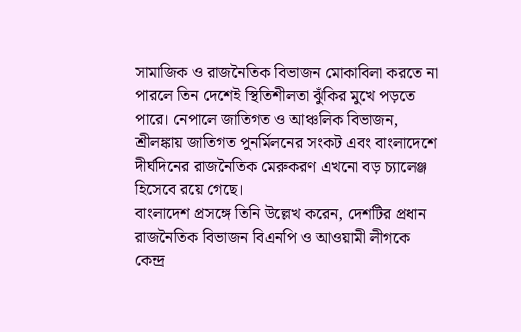সামাজিক ও রাজনৈতিক বিভাজন মোকাবিলা করতে না পারলে তিন দেশেই স্থিতিশীলতা ঝুঁকির মুখে পড়তে পারে। নেপালে জাতিগত ও আঞ্চলিক বিভাজন, শ্রীলঙ্কায় জাতিগত পুনর্মিলনের সংকট এবং বাংলাদেশে দীর্ঘদিনের রাজনৈতিক মেরুকরণ এখনো বড় চ্যালেঞ্জ হিসেবে রয়ে গেছে।
বাংলাদেশ প্রসঙ্গে তিনি উল্লেখ করেন, দেশটির প্রধান রাজনৈতিক বিভাজন বিএনপি ও আওয়ামী লীগকে কেন্দ্র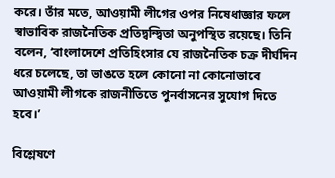করে। তাঁর মতে, আওয়ামী লীগের ওপর নিষেধাজ্ঞার ফলে স্বাভাবিক রাজনৈতিক প্রতিদ্বন্দ্বিতা অনুপস্থিত রয়েছে। তিনি বলেন, ‘বাংলাদেশে প্রতিহিংসার যে রাজনৈতিক চক্র দীর্ঘদিন ধরে চলেছে, তা ভাঙতে হলে কোনো না কোনোভাবে আওয়ামী লীগকে রাজনীতিতে পুনর্বাসনের সুযোগ দিতে হবে।’

বিশ্লেষণে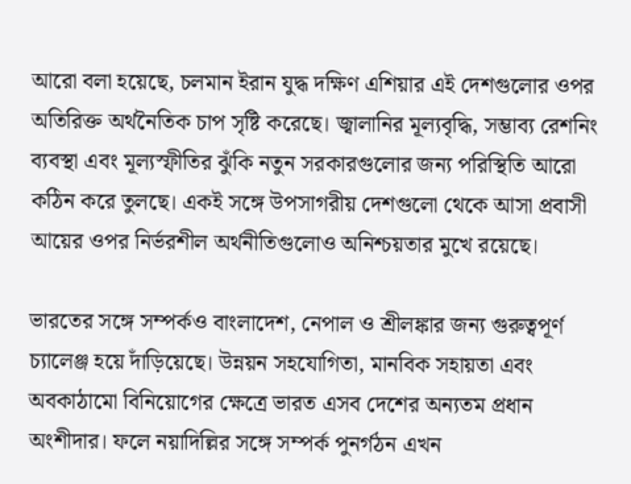আরো বলা হয়েছে, চলমান ইরান যুদ্ধ দক্ষিণ এশিয়ার এই দেশগুলোর ওপর অতিরিক্ত অর্থনৈতিক চাপ সৃষ্টি করেছে। জ্বালানির মূল্যবৃদ্ধি, সম্ভাব্য রেশনিং ব্যবস্থা এবং মূল্যস্ফীতির ঝুঁকি নতুন সরকারগুলোর জন্য পরিস্থিতি আরো কঠিন করে তুলছে। একই সঙ্গে উপসাগরীয় দেশগুলো থেকে আসা প্রবাসী আয়ের ওপর নির্ভরশীল অর্থনীতিগুলোও অনিশ্চয়তার মুখে রয়েছে।

ভারতের সঙ্গে সম্পর্কও বাংলাদেশ, নেপাল ও শ্রীলঙ্কার জন্য গুরুত্বপূর্ণ চ্যালেঞ্জ হয়ে দাঁড়িয়েছে। উন্নয়ন সহযোগিতা, মানবিক সহায়তা এবং অবকাঠামো বিনিয়োগের ক্ষেত্রে ভারত এসব দেশের অন্যতম প্রধান অংশীদার। ফলে নয়াদিল্লির সঙ্গে সম্পর্ক পুনর্গঠন এখন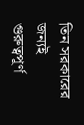তিন সরকারের জন্যই গুরুত্বপূর্ণ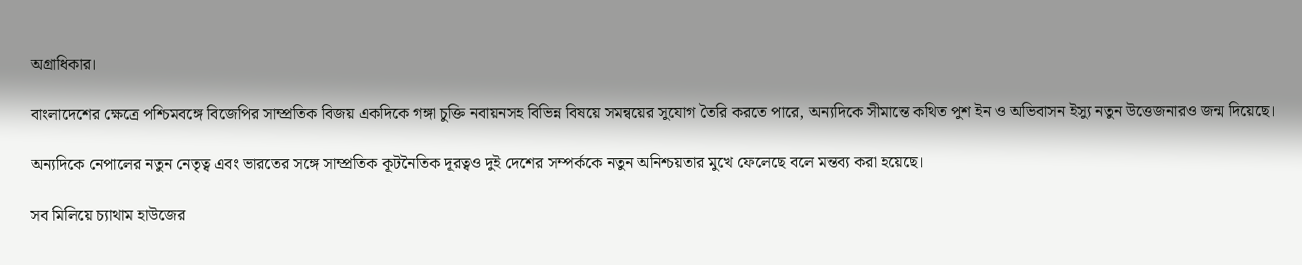অগ্রাধিকার।

বাংলাদেশের ক্ষেত্রে পশ্চিমবঙ্গে বিজেপির সাম্প্রতিক বিজয় একদিকে গঙ্গা চুক্তি নবায়নসহ বিভিন্ন বিষয়ে সমন্বয়ের সুযোগ তৈরি করতে পারে, অন্যদিকে সীমান্তে কথিত পুশ ইন ও অভিবাসন ইস্যু নতুন উত্তেজনারও জন্ম দিয়েছে।

অন্যদিকে নেপালের নতুন নেতৃত্ব এবং ভারতের সঙ্গে সাম্প্রতিক কূটনৈতিক দূরত্বও দুই দেশের সম্পর্ককে নতুন অনিশ্চয়তার মুখে ফেলেছে বলে মন্তব্য করা হয়েছে।

সব মিলিয়ে চ্যাথাম হাউজের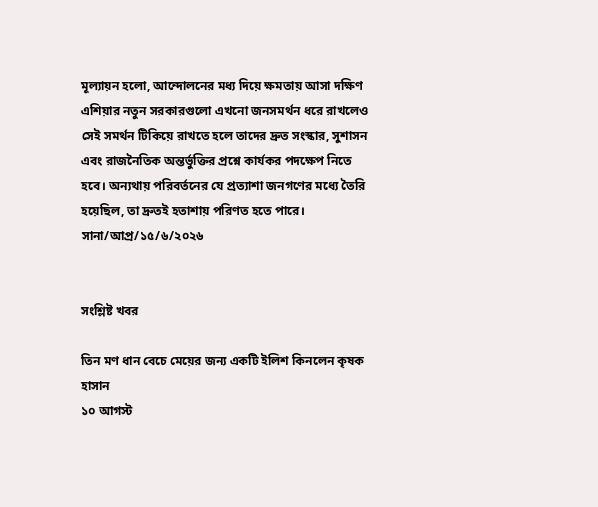মূল্যায়ন হলো, আন্দোলনের মধ্য দিয়ে ক্ষমতায় আসা দক্ষিণ এশিয়ার নতুন সরকারগুলো এখনো জনসমর্থন ধরে রাখলেও সেই সমর্থন টিকিয়ে রাখতে হলে তাদের দ্রুত সংস্কার, সুশাসন এবং রাজনৈতিক অন্তর্ভুক্তির প্রশ্নে কার্যকর পদক্ষেপ নিতে হবে। অন্যথায় পরিবর্তনের যে প্রত্যাশা জনগণের মধ্যে তৈরি হয়েছিল, তা দ্রুতই হতাশায় পরিণত হতে পারে।
সানা/আপ্র/১৫/৬/২০২৬


সংশ্লিষ্ট খবর

তিন মণ ধান বেচে মেয়ের জন্য একটি ইলিশ কিনলেন কৃষক হাসান
১০ আগস্ট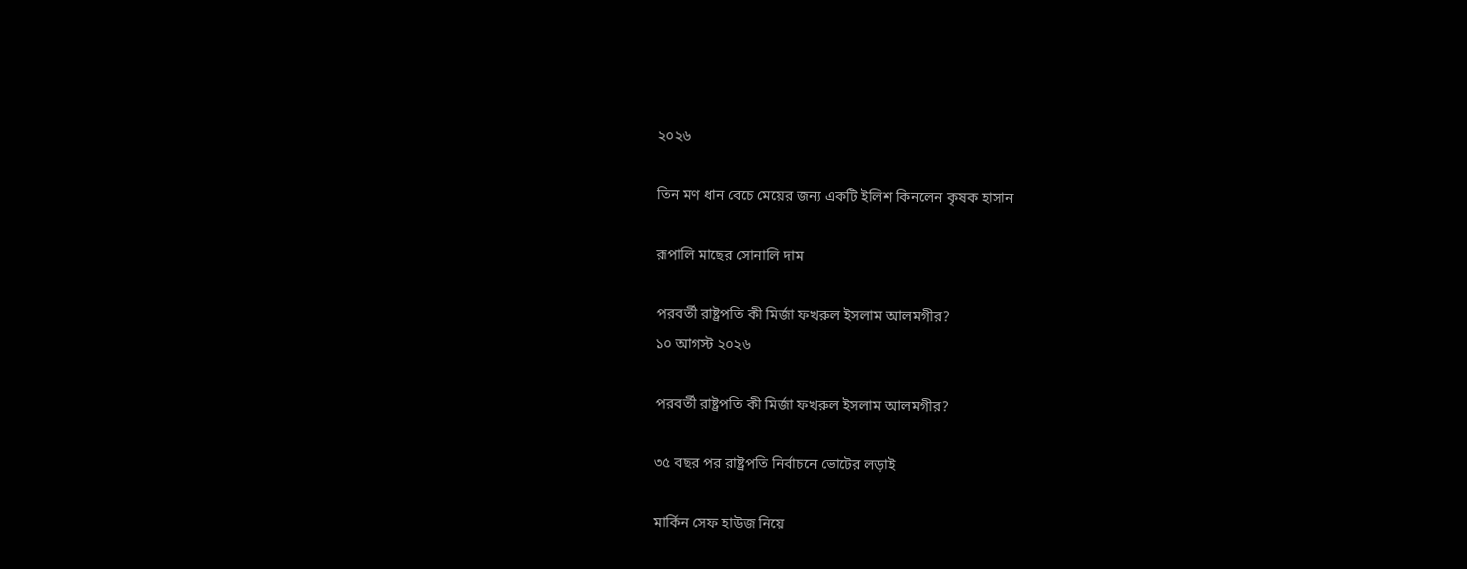২০২৬

তিন মণ ধান বেচে মেয়ের জন্য একটি ইলিশ কিনলেন কৃষক হাসান

রূপালি মাছের সোনালি দাম

পরবর্তী রাষ্ট্রপতি কী মির্জা ফখরুল ইসলাম আলমগীর?
১০ আগস্ট ২০২৬

পরবর্তী রাষ্ট্রপতি কী মির্জা ফখরুল ইসলাম আলমগীর?

৩৫ বছর পর রাষ্ট্রপতি নির্বাচনে ভোটের লড়াই

মার্কিন সেফ হাউজ নিয়ে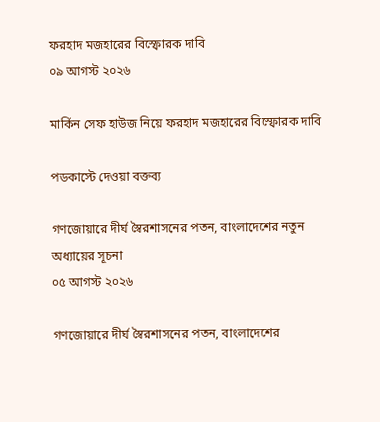ফরহাদ মজহারের বিস্ফোরক দাবি
০৯ আগস্ট ২০২৬

মার্কিন সেফ হাউজ নিয়ে ফরহাদ মজহারের বিস্ফোরক দাবি

পডকাস্টে দেওয়া বক্তব্য

গণজোয়ারে দীর্ঘ স্বৈরশাসনের পতন, বাংলাদেশের নতুন অধ্যায়ের সূচনা
০৫ আগস্ট ২০২৬

গণজোয়ারে দীর্ঘ স্বৈরশাসনের পতন, বাংলাদেশের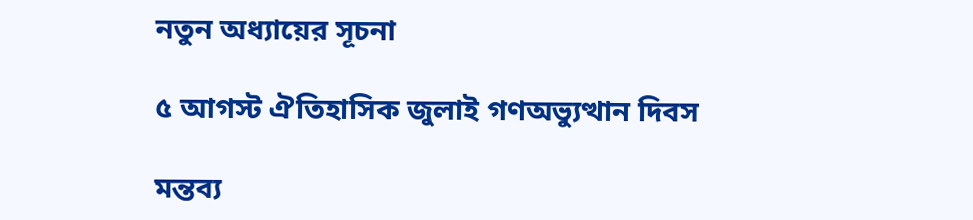নতুন অধ্যায়ের সূচনা

৫ আগস্ট ঐতিহাসিক জুলাই গণঅভ্যুত্থান দিবস

মন্তব্য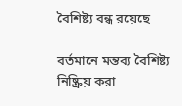বৈশিষ্ট্য বন্ধ রয়েছে

বর্তমানে মন্তব্য বৈশিষ্ট্য নিষ্ক্রিয় করা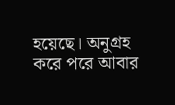হয়েছে। অনুগ্রহ করে পরে আবার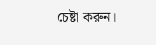চেষ্টা করুন।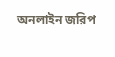অনলাইন জরিপ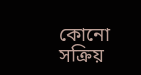কোনো সক্রিয়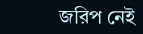জরিপ নেই